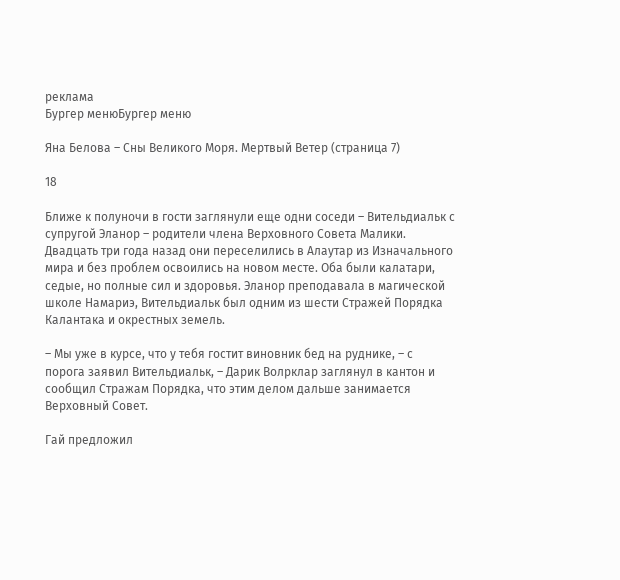реклама
Бургер менюБургер меню

Яна Белова – Сны Великого Моря. Мертвый Ветер (страница 7)

18

Ближе к полуночи в гости заглянули еще одни соседи – Вительдиальк с супругой Эланор – родители члена Верховного Совета Малики. Двадцать три года назад они переселились в Алаутар из Изначального мира и без проблем освоились на новом месте. Оба были калатари, седые, но полные сил и здоровья. Эланор преподавала в магической школе Намариэ, Вительдиальк был одним из шести Стражей Порядка Калантака и окрестных земель.

– Мы уже в курсе, что у тебя гостит виновник бед на руднике, – с порога заявил Вительдиальк, – Дарик Волрклар заглянул в кантон и сообщил Стражам Порядка, что этим делом дальше занимается Верховный Совет.

Гай предложил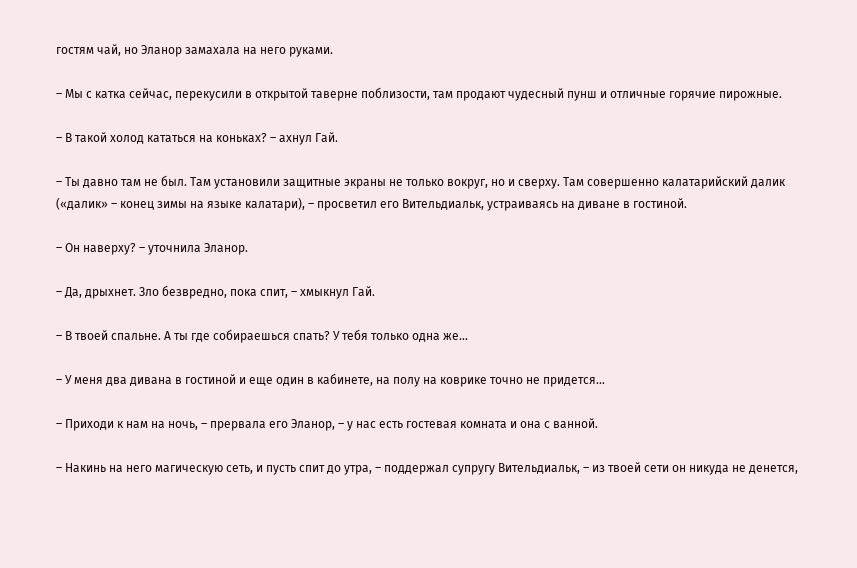гостям чай, но Эланор замахала на него руками.

– Мы с катка сейчас, перекусили в открытой таверне поблизости, там продают чудесный пунш и отличные горячие пирожные.

– В такой холод кататься на коньках? – ахнул Гай.

– Ты давно там не был. Там установили защитные экраны не только вокруг, но и сверху. Там совершенно калатарийский далик («далик» – конец зимы на языке калатари), – просветил его Вительдиальк, устраиваясь на диване в гостиной.

– Он наверху? – уточнила Эланор.

– Да, дрыхнет. Зло безвредно, пока спит, – хмыкнул Гай.

– В твоей спальне. А ты где собираешься спать? У тебя только одна же…

– У меня два дивана в гостиной и еще один в кабинете, на полу на коврике точно не придется…

– Приходи к нам на ночь, – прервала его Эланор, – у нас есть гостевая комната и она с ванной.

– Накинь на него магическую сеть, и пусть спит до утра, – поддержал супругу Вительдиальк, – из твоей сети он никуда не денется,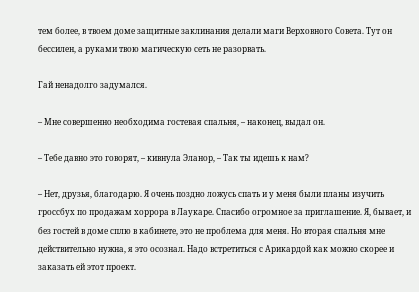тем более, в твоем доме защитные заклинания делали маги Верховного Совета. Тут он бессилен, а руками твою магическую сеть не разорвать.

Гай ненадолго задумался.

– Мне совершенно необходима гостевая спальня, – наконец, выдал он.

– Тебе давно это говорят, – кивнула Эланор, – Так ты идешь к нам?

– Нет, друзья, благодарю. Я очень поздно ложусь спать и у меня были планы изучить гроссбух по продажам хоррора в Лаукаре. Спасибо огромное за приглашение. Я, бывает, и без гостей в доме сплю в кабинете, это не проблема для меня. Но вторая спальня мне действительно нужна, я это осознал. Надо встретиться с Арикардой как можно скорее и заказать ей этот проект.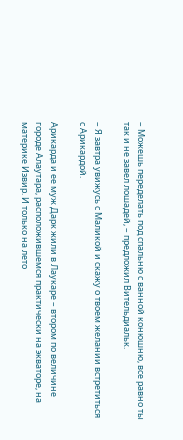– Можешь переделать под спальню с ванной конюшню, все равно ты так и не завел лошадей, – предложил Вительдиальк.

– Я завтра увижусь с Маликой и скажу о твоем желании встретиться с Арикардой.

Арикарда и ее муж Дарк жили в Лаукаре – втором по величине городе Алаутара, расположившемся практически на экваторе, на материке Извир. И только на лето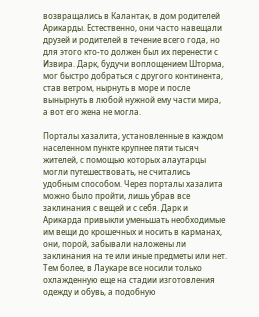возвращались в Калантак, в дом родителей Арикарды. Естественно, они часто навещали друзей и родителей в течение всего года, но для этого кто-то должен был их перенести с Извира. Дарк, будучи воплощением Шторма, мог быстро добраться с другого континента, став ветром, нырнуть в море и после вынырнуть в любой нужной ему части мира, а вот его жена не могла.

Порталы хазалита, установленные в каждом населенном пункте крупнее пяти тысяч жителей, с помощью которых алаутарцы могли путешествовать, не считались удобным способом. Через порталы хазалита можно было пройти, лишь убрав все заклинания с вещей и с себя. Дарк и Арикарда привыкли уменьшать необходимые им вещи до крошечных и носить в карманах, они, порой, забывали наложены ли заклинания на те или иные предметы или нет. Тем более, в Лаукаре все носили только охлажденную еще на стадии изготовления одежду и обувь, а подобную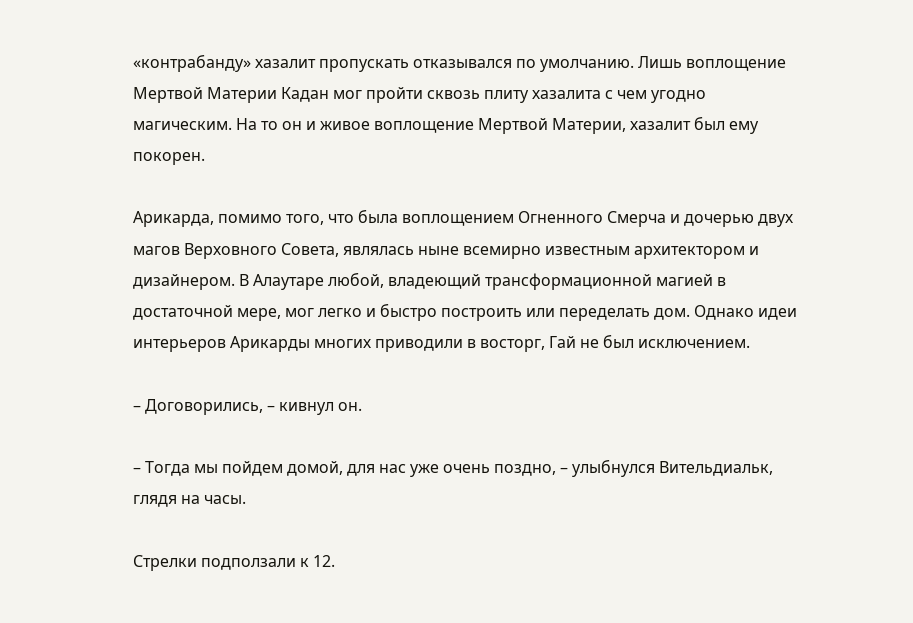«контрабанду» хазалит пропускать отказывался по умолчанию. Лишь воплощение Мертвой Материи Кадан мог пройти сквозь плиту хазалита с чем угодно магическим. На то он и живое воплощение Мертвой Материи, хазалит был ему покорен.

Арикарда, помимо того, что была воплощением Огненного Смерча и дочерью двух магов Верховного Совета, являлась ныне всемирно известным архитектором и дизайнером. В Алаутаре любой, владеющий трансформационной магией в достаточной мере, мог легко и быстро построить или переделать дом. Однако идеи интерьеров Арикарды многих приводили в восторг, Гай не был исключением.

– Договорились, – кивнул он.

– Тогда мы пойдем домой, для нас уже очень поздно, – улыбнулся Вительдиальк, глядя на часы.

Стрелки подползали к 12.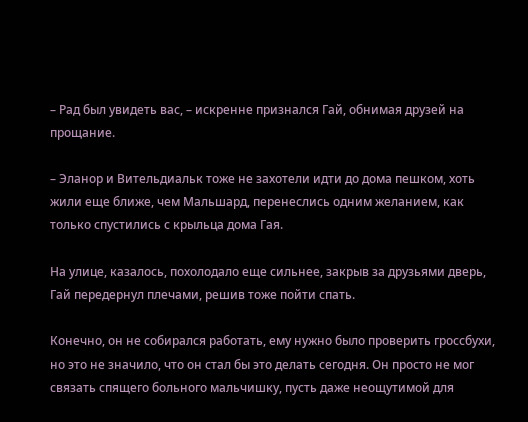– Рад был увидеть вас, – искренне признался Гай, обнимая друзей на прощание.

– Эланор и Вительдиальк тоже не захотели идти до дома пешком, хоть жили еще ближе, чем Мальшард, перенеслись одним желанием, как только спустились с крыльца дома Гая.

На улице, казалось, похолодало еще сильнее, закрыв за друзьями дверь, Гай передернул плечами, решив тоже пойти спать.

Конечно, он не собирался работать, ему нужно было проверить гроссбухи, но это не значило, что он стал бы это делать сегодня. Он просто не мог связать спящего больного мальчишку, пусть даже неощутимой для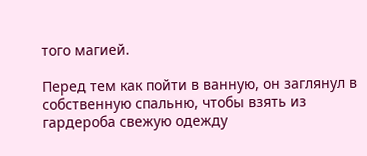того магией.

Перед тем как пойти в ванную, он заглянул в собственную спальню, чтобы взять из гардероба свежую одежду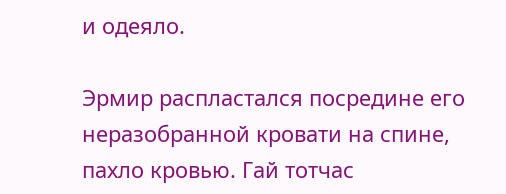и одеяло.

Эрмир распластался посредине его неразобранной кровати на спине, пахло кровью. Гай тотчас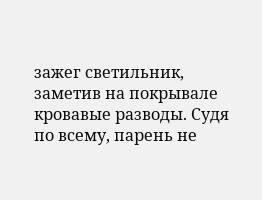зажег светильник, заметив на покрывале кровавые разводы. Судя по всему, парень не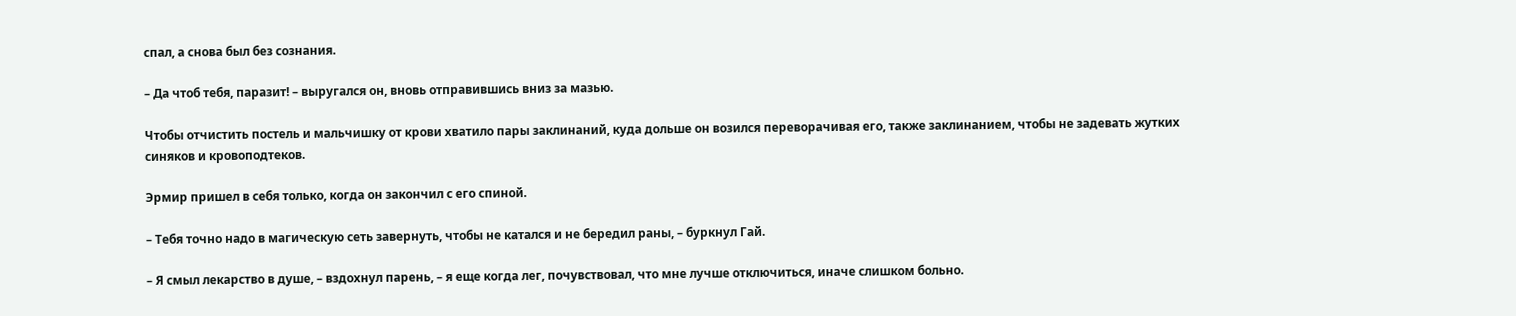спал, а снова был без сознания.

– Да чтоб тебя, паразит! – выругался он, вновь отправившись вниз за мазью.

Чтобы отчистить постель и мальчишку от крови хватило пары заклинаний, куда дольше он возился переворачивая его, также заклинанием, чтобы не задевать жутких синяков и кровоподтеков.

Эрмир пришел в себя только, когда он закончил с его спиной.

– Тебя точно надо в магическую сеть завернуть, чтобы не катался и не бередил раны, – буркнул Гай.

– Я смыл лекарство в душе, – вздохнул парень, – я еще когда лег, почувствовал, что мне лучше отключиться, иначе слишком больно.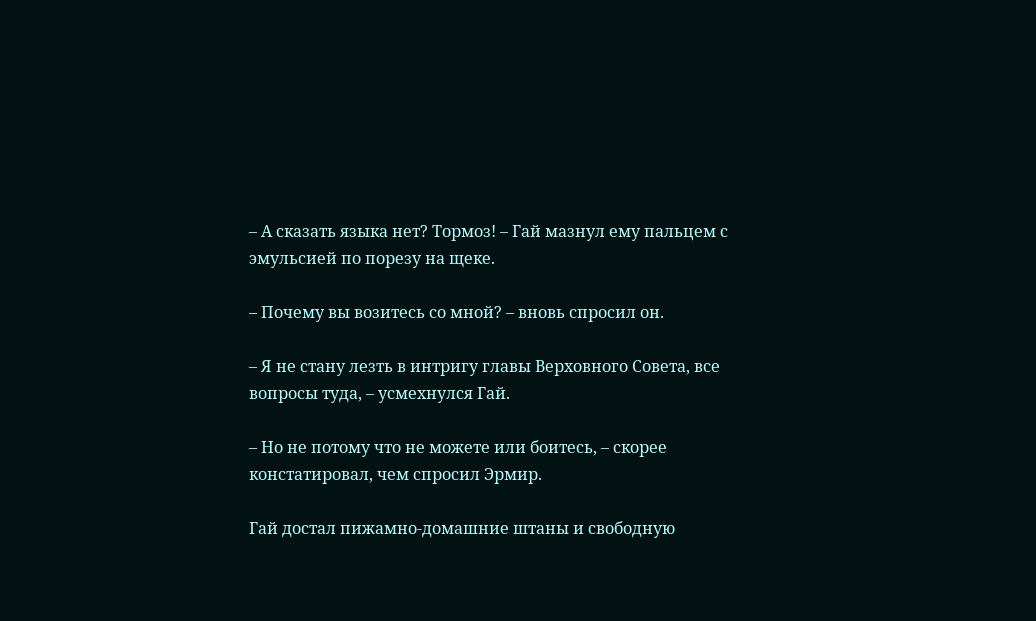– А сказать языка нет? Тормоз! – Гай мазнул ему пальцем с эмульсией по порезу на щеке.

– Почему вы возитесь со мной? – вновь спросил он.

– Я не стану лезть в интригу главы Верховного Совета, все вопросы туда, – усмехнулся Гай.

– Но не потому что не можете или боитесь, – скорее констатировал, чем спросил Эрмир.

Гай достал пижамно-домашние штаны и свободную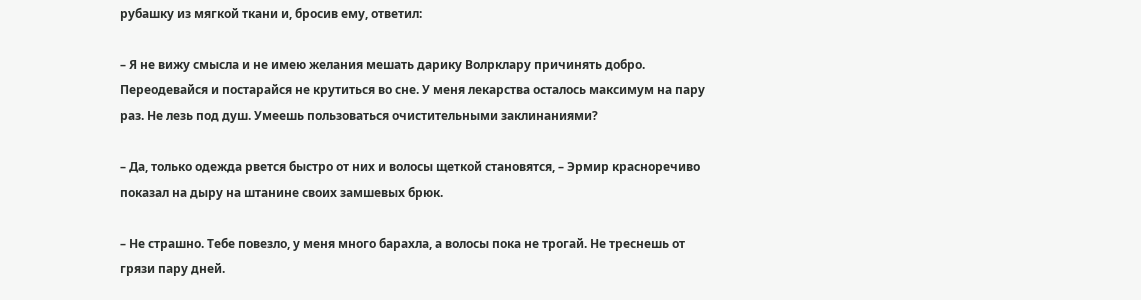рубашку из мягкой ткани и, бросив ему, ответил:

– Я не вижу смысла и не имею желания мешать дарику Волрклару причинять добро. Переодевайся и постарайся не крутиться во сне. У меня лекарства осталось максимум на пару раз. Не лезь под душ. Умеешь пользоваться очистительными заклинаниями?

– Да, только одежда рвется быстро от них и волосы щеткой становятся, – Эрмир красноречиво показал на дыру на штанине своих замшевых брюк.

– Не страшно. Тебе повезло, у меня много барахла, а волосы пока не трогай. Не треснешь от грязи пару дней.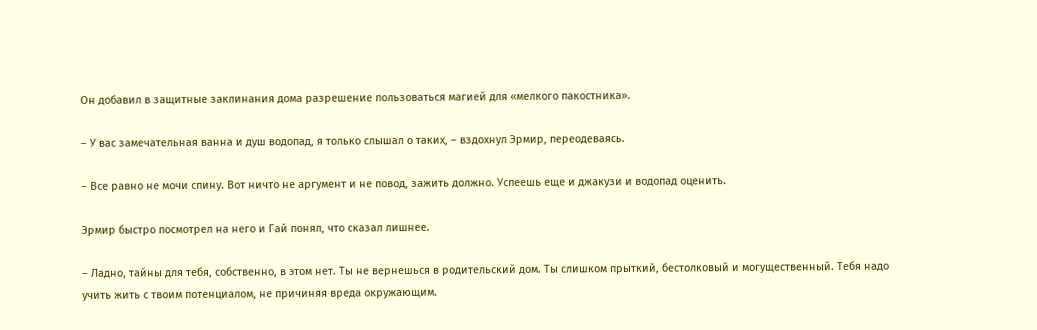Он добавил в защитные заклинания дома разрешение пользоваться магией для «мелкого пакостника».

– У вас замечательная ванна и душ водопад, я только слышал о таких, – вздохнул Эрмир, переодеваясь.

– Все равно не мочи спину. Вот ничто не аргумент и не повод, зажить должно. Успеешь еще и джакузи и водопад оценить.

Эрмир быстро посмотрел на него и Гай понял, что сказал лишнее.

– Ладно, тайны для тебя, собственно, в этом нет. Ты не вернешься в родительский дом. Ты слишком прыткий, бестолковый и могущественный. Тебя надо учить жить с твоим потенциалом, не причиняя вреда окружающим.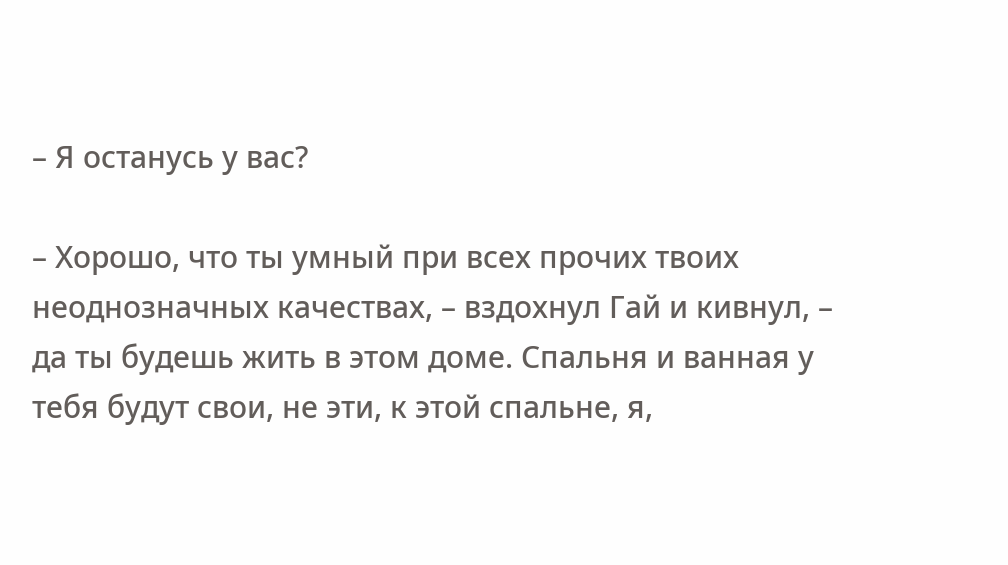– Я останусь у вас?

– Хорошо, что ты умный при всех прочих твоих неоднозначных качествах, – вздохнул Гай и кивнул, – да ты будешь жить в этом доме. Спальня и ванная у тебя будут свои, не эти, к этой спальне, я,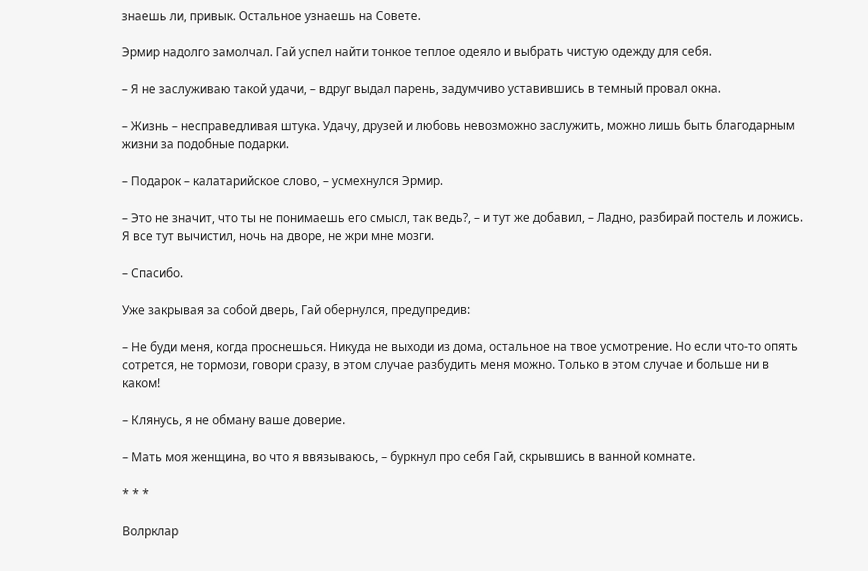знаешь ли, привык. Остальное узнаешь на Совете.

Эрмир надолго замолчал. Гай успел найти тонкое теплое одеяло и выбрать чистую одежду для себя.

– Я не заслуживаю такой удачи, – вдруг выдал парень, задумчиво уставившись в темный провал окна.

– Жизнь – несправедливая штука. Удачу, друзей и любовь невозможно заслужить, можно лишь быть благодарным жизни за подобные подарки.

– Подарок – калатарийское слово, – усмехнулся Эрмир.

– Это не значит, что ты не понимаешь его смысл, так ведь?, – и тут же добавил, – Ладно, разбирай постель и ложись. Я все тут вычистил, ночь на дворе, не жри мне мозги.

– Спасибо.

Уже закрывая за собой дверь, Гай обернулся, предупредив:

– Не буди меня, когда проснешься. Никуда не выходи из дома, остальное на твое усмотрение. Но если что-то опять сотрется, не тормози, говори сразу, в этом случае разбудить меня можно. Только в этом случае и больше ни в каком!

– Клянусь, я не обману ваше доверие.

– Мать моя женщина, во что я ввязываюсь, – буркнул про себя Гай, скрывшись в ванной комнате.

* * *

Волрклар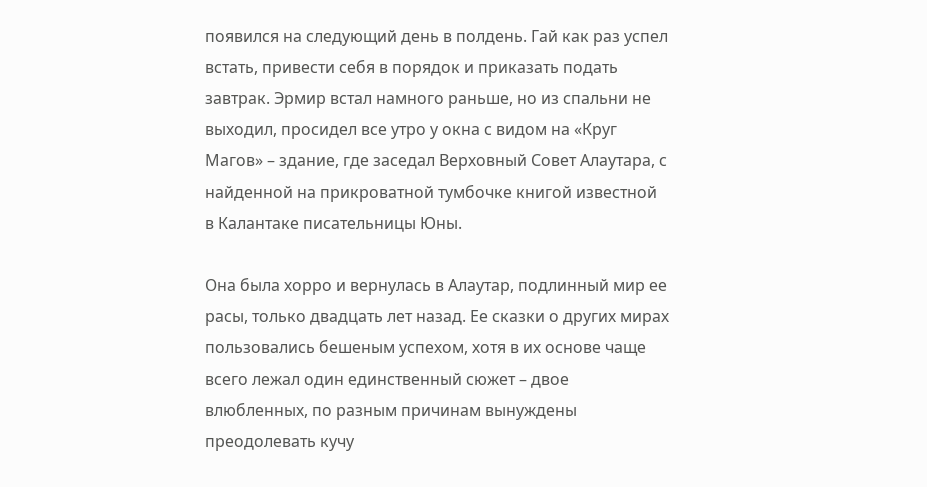появился на следующий день в полдень. Гай как раз успел встать, привести себя в порядок и приказать подать завтрак. Эрмир встал намного раньше, но из спальни не выходил, просидел все утро у окна с видом на «Круг Магов» – здание, где заседал Верховный Совет Алаутара, с найденной на прикроватной тумбочке книгой известной в Калантаке писательницы Юны.

Она была хорро и вернулась в Алаутар, подлинный мир ее расы, только двадцать лет назад. Ее сказки о других мирах пользовались бешеным успехом, хотя в их основе чаще всего лежал один единственный сюжет – двое влюбленных, по разным причинам вынуждены преодолевать кучу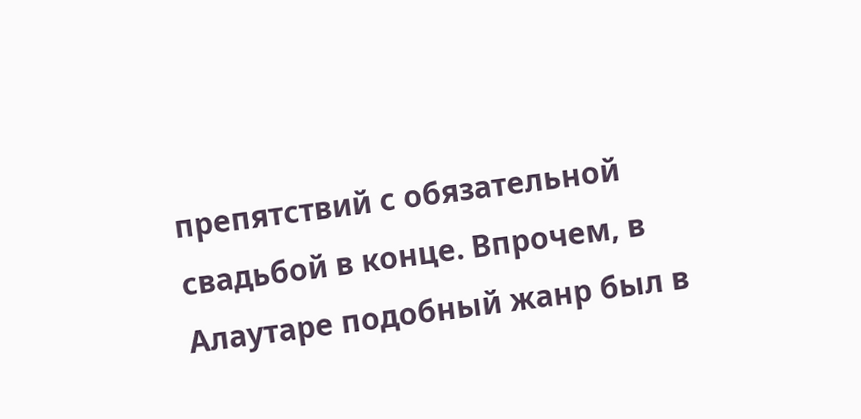препятствий с обязательной свадьбой в конце. Впрочем, в Алаутаре подобный жанр был в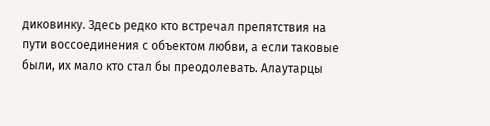диковинку. Здесь редко кто встречал препятствия на пути воссоединения с объектом любви, а если таковые были, их мало кто стал бы преодолевать. Алаутарцы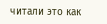читали это как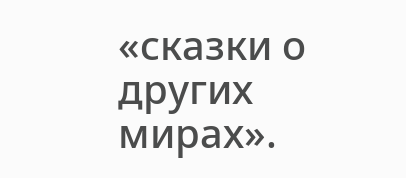«сказки о других мирах».